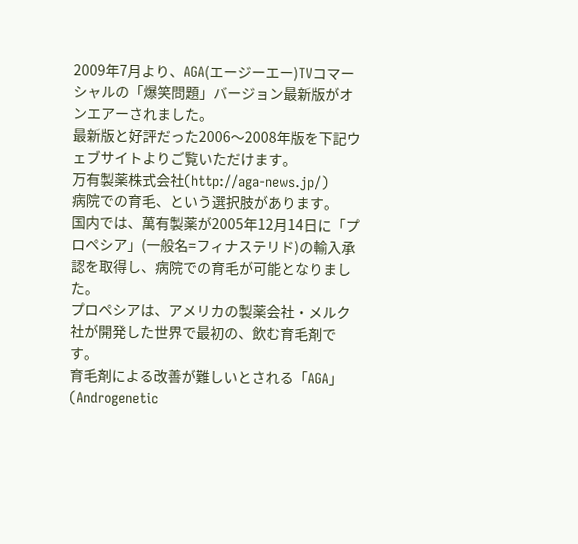2009年7月より、AGA(エージーエー)TVコマーシャルの「爆笑問題」バージョン最新版がオンエアーされました。
最新版と好評だった2006〜2008年版を下記ウェブサイトよりご覧いただけます。
万有製薬株式会社(http://aga-news.jp/)
病院での育毛、という選択肢があります。
国内では、萬有製薬が2005年12月14日に「プロペシア」(一般名=フィナステリド)の輸入承認を取得し、病院での育毛が可能となりました。
プロペシアは、アメリカの製薬会社・メルク社が開発した世界で最初の、飲む育毛剤です。
育毛剤による改善が難しいとされる「AGA」(Androgenetic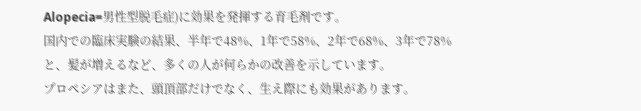Alopecia=男性型脱毛症)に効果を発揮する育毛剤です。
国内での臨床実験の結果、半年で48%、1年で58%、2年で68%、3年で78%と、髪が増えるなど、多くの人が何らかの改善を示しています。
プロペシアはまた、頭頂部だけでなく、生え際にも効果があります。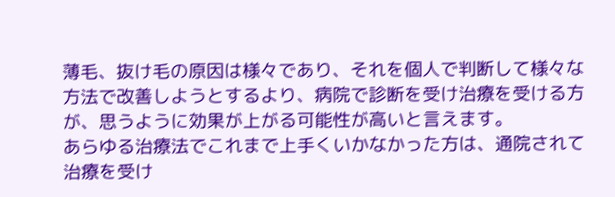薄毛、抜け毛の原因は様々であり、それを個人で判断して様々な方法で改善しようとするより、病院で診断を受け治療を受ける方が、思うように効果が上がる可能性が高いと言えます。
あらゆる治療法でこれまで上手くいかなかった方は、通院されて治療を受け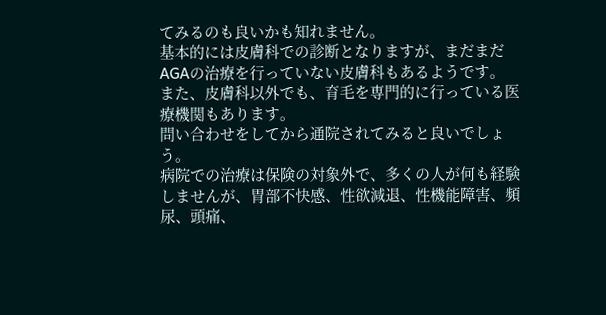てみるのも良いかも知れません。
基本的には皮膚科での診断となりますが、まだまだAGAの治療を行っていない皮膚科もあるようです。
また、皮膚科以外でも、育毛を専門的に行っている医療機関もあります。
問い合わせをしてから通院されてみると良いでしょう。
病院での治療は保険の対象外で、多くの人が何も経験しませんが、胃部不快感、性欲減退、性機能障害、頻尿、頭痛、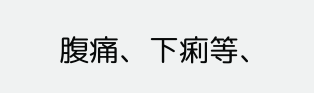腹痛、下痢等、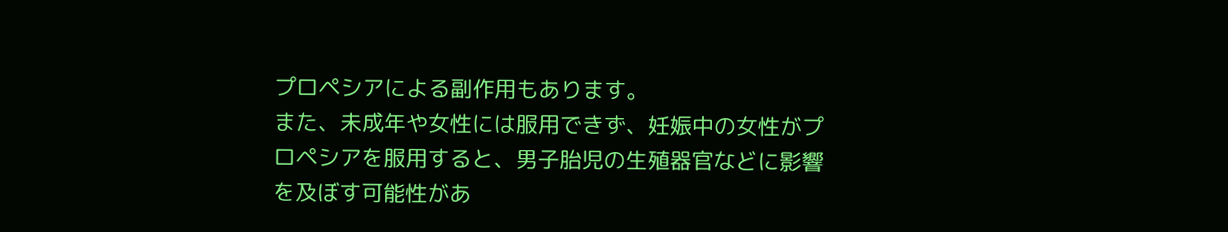プロペシアによる副作用もあります。
また、未成年や女性には服用できず、妊娠中の女性がプロペシアを服用すると、男子胎児の生殖器官などに影響を及ぼす可能性があ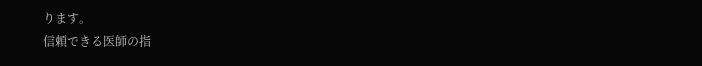ります。
信頼できる医師の指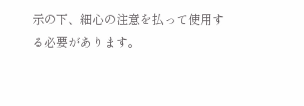示の下、細心の注意を払って使用する必要があります。